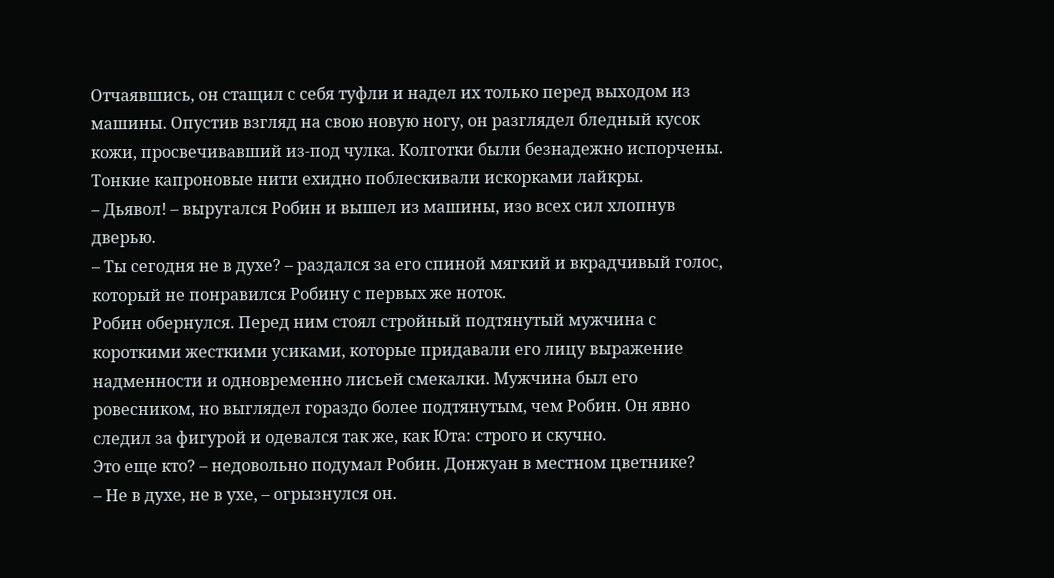Отчаявшись, он стащил с себя туфли и надел их только перед выходом из машины. Опустив взгляд на свою новую ногу, он разглядел бледный кусок кожи, просвечивавший из-под чулка. Колготки были безнадежно испорчены. Тонкие капроновые нити ехидно поблескивали искорками лайкры.
– Дьявол! – выругался Робин и вышел из машины, изо всех сил хлопнув дверью.
– Ты сегодня не в духе? – раздался за его спиной мягкий и вкрадчивый голос, который не понравился Робину с первых же ноток.
Робин обернулся. Перед ним стоял стройный подтянутый мужчина с короткими жесткими усиками, которые придавали его лицу выражение надменности и одновременно лисьей смекалки. Мужчина был его ровесником, но выглядел гораздо более подтянутым, чем Робин. Он явно следил за фигурой и одевался так же, как Юта: строго и скучно.
Это еще кто? – недовольно подумал Робин. Донжуан в местном цветнике?
– Не в духе, не в ухе, – огрызнулся он.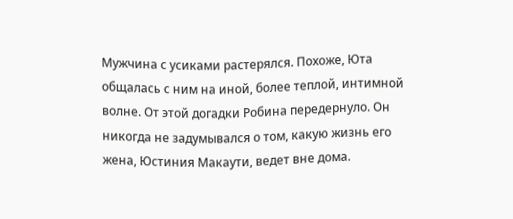Мужчина с усиками растерялся. Похоже, Юта общалась с ним на иной, более теплой, интимной волне. От этой догадки Робина передернуло. Он никогда не задумывался о том, какую жизнь его жена, Юстиния Макаути, ведет вне дома.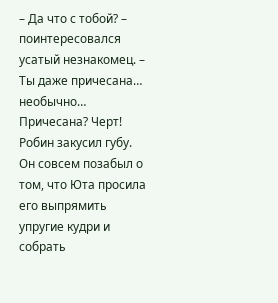– Да что с тобой? – поинтересовался усатый незнакомец. – Ты даже причесана… необычно…
Причесана? Черт! Робин закусил губу. Он совсем позабыл о том, что Юта просила его выпрямить упругие кудри и собрать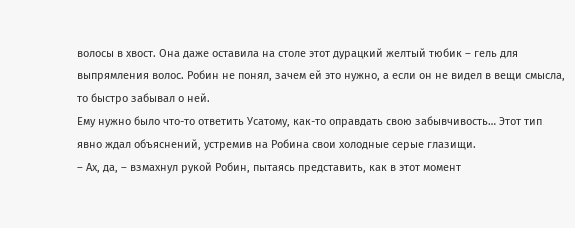волосы в хвост. Она даже оставила на столе этот дурацкий желтый тюбик – гель для выпрямления волос. Робин не понял, зачем ей это нужно, а если он не видел в вещи смысла, то быстро забывал о ней.
Ему нужно было что-то ответить Усатому, как-то оправдать свою забывчивость… Этот тип явно ждал объяснений, устремив на Робина свои холодные серые глазищи.
– Ах, да, – взмахнул рукой Робин, пытаясь представить, как в этот момент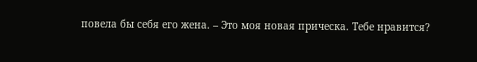повела бы себя его жена. – Это моя новая прическа. Тебе нравится?